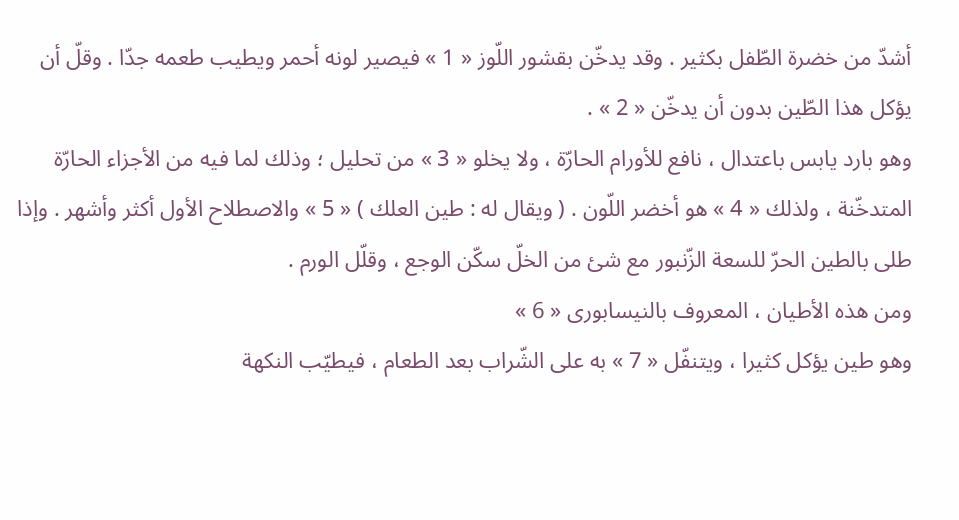أشدّ من خضرة الطّفل بكثير . وقد يدخّن بقشور اللّوز « 1 » فيصير لونه أحمر ويطيب طعمه جدّا . وقلّ أن يؤكل هذا الطّين بدون أن يدخّن « 2 » .
وهو بارد يابس باعتدال ، نافع للأورام الحارّة ، ولا يخلو « 3 » من تحليل ؛ وذلك لما فيه من الأجزاء الحارّة المتدخّنة ، ولذلك « 4 » هو أخضر اللّون . ( ويقال له : طين العلك ) « 5 » والاصطلاح الأول أكثر وأشهر . وإذا طلى بالطين الحرّ للسعة الزّنبور مع شئ من الخلّ سكّن الوجع ، وقلّل الورم .
ومن هذه الأطيان ، المعروف بالنيسابورى « 6 »
وهو طين يؤكل كثيرا ، ويتنفّل « 7 » به على الشّراب بعد الطعام ، فيطيّب النكهة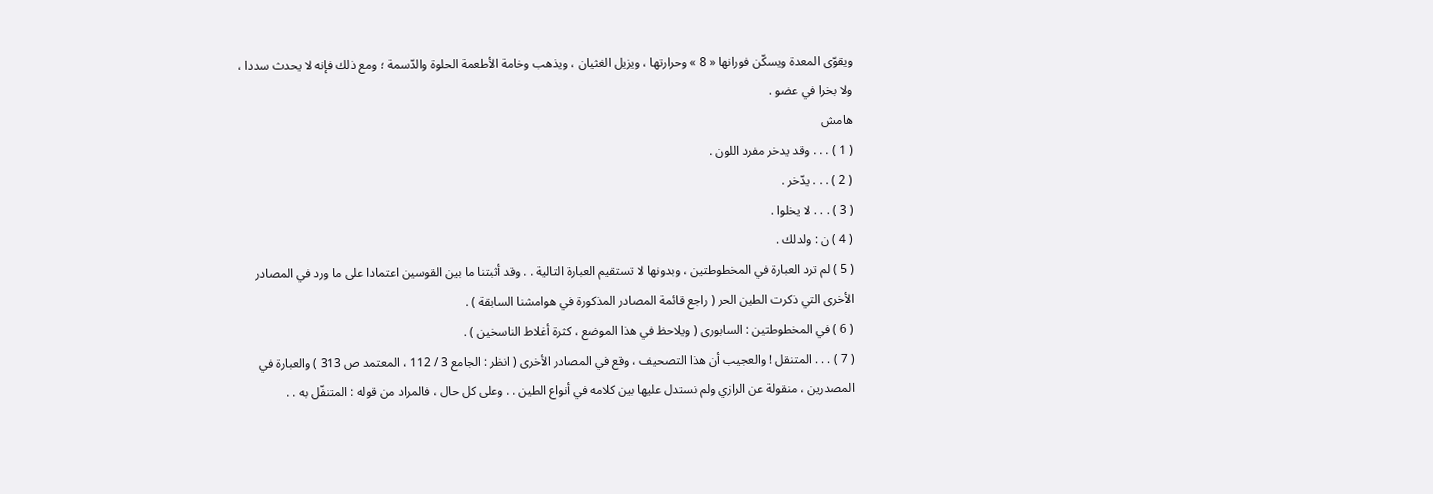ويقوّى المعدة ويسكّن فورانها « 8 » وحرارتها ، ويزيل الغثيان ، ويذهب وخامة الأطعمة الحلوة والدّسمة ؛ ومع ذلك فإنه لا يحدث سددا ، ولا بخرا في عضو .
هامش
( 1 ) . . . وقد يدخر مفرد اللون .
( 2 ) . . . يدّخر .
( 3 ) . . . لا يخلوا .
( 4 ) ن : ولدلك .
( 5 ) لم ترد العبارة في المخطوطتين ، وبدونها لا تستقيم العبارة التالية . . وقد أثبتنا ما بين القوسين اعتمادا على ما ورد في المصادر الأخرى التي ذكرت الطين الحر ( راجع قائمة المصادر المذكورة في هوامشنا السابقة ) .
( 6 ) في المخطوطتين : السابورى ( ويلاحظ في هذا الموضع ، كثرة أغلاط الناسخين ) .
( 7 ) . . . المتنقل ! والعجيب أن هذا التصحيف ، وقع في المصادر الأخرى ( انظر : الجامع 3 / 112 ، المعتمد ص 313 ) والعبارة في المصدرين ، منقولة عن الرازي ولم نستدل عليها بين كلامه في أنواع الطين . . وعلى كل حال ، فالمراد من قوله : المتنفّل به . .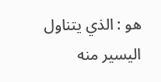هو : الذي يتناول اليسير منه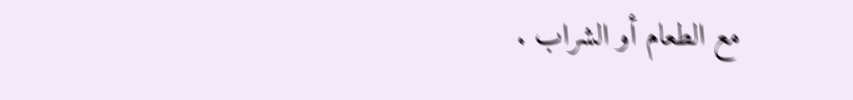مع الطعام أو الشراب .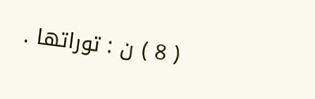( 8 ) ن : توراتها .